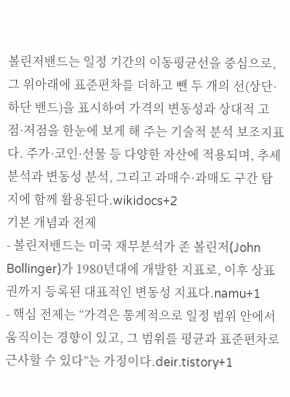볼린저밴드는 일정 기간의 이동평균선을 중심으로, 그 위아래에 표준편차를 더하고 뺀 두 개의 선(상단·하단 밴드)을 표시하여 가격의 변동성과 상대적 고점·저점을 한눈에 보게 해 주는 기술적 분석 보조지표다. 주가·코인·선물 등 다양한 자산에 적용되며, 추세 분석과 변동성 분석, 그리고 과매수·과매도 구간 탐지에 함께 활용된다.wikidocs+2
기본 개념과 전제
- 볼린저밴드는 미국 재무분석가 존 볼린저(John Bollinger)가 1980년대에 개발한 지표로, 이후 상표권까지 등록된 대표적인 변동성 지표다.namu+1
- 핵심 전제는 “가격은 통계적으로 일정 범위 안에서 움직이는 경향이 있고, 그 범위를 평균과 표준편차로 근사할 수 있다”는 가정이다.deir.tistory+1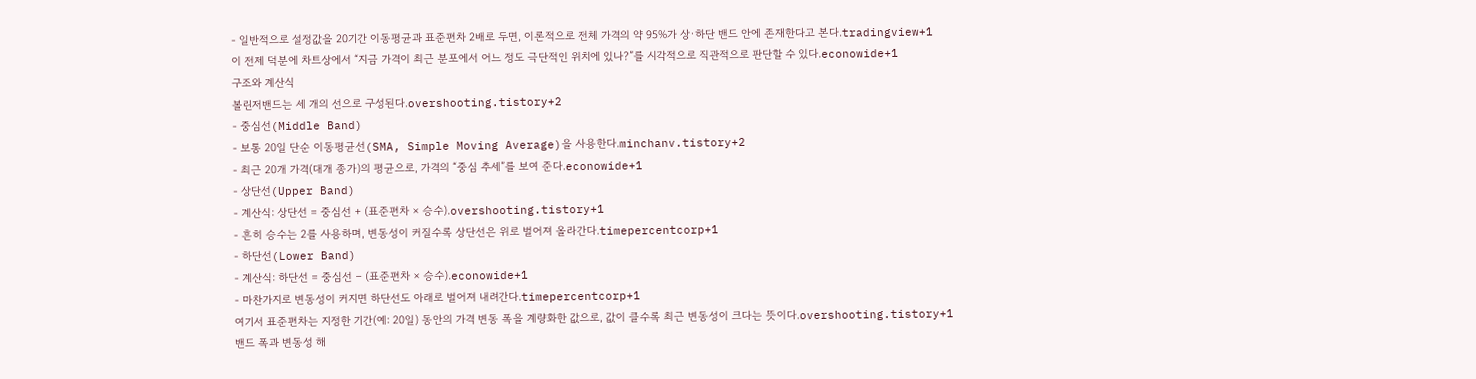- 일반적으로 설정값을 20기간 이동평균과 표준편차 2배로 두면, 이론적으로 전체 가격의 약 95%가 상·하단 밴드 안에 존재한다고 본다.tradingview+1
이 전제 덕분에 차트상에서 “지금 가격이 최근 분포에서 어느 정도 극단적인 위치에 있나?”를 시각적으로 직관적으로 판단할 수 있다.econowide+1
구조와 계산식
볼린저밴드는 세 개의 선으로 구성된다.overshooting.tistory+2
- 중심선(Middle Band)
- 보통 20일 단순 이동평균선(SMA, Simple Moving Average)을 사용한다.minchanv.tistory+2
- 최근 20개 가격(대개 종가)의 평균으로, 가격의 “중심 추세”를 보여 준다.econowide+1
- 상단선(Upper Band)
- 계산식: 상단선 = 중심선 + (표준편차 × 승수).overshooting.tistory+1
- 흔히 승수는 2를 사용하며, 변동성이 커질수록 상단선은 위로 벌어져 올라간다.timepercentcorp+1
- 하단선(Lower Band)
- 계산식: 하단선 = 중심선 − (표준편차 × 승수).econowide+1
- 마찬가지로 변동성이 커지면 하단선도 아래로 벌어져 내려간다.timepercentcorp+1
여기서 표준편차는 지정한 기간(예: 20일) 동안의 가격 변동 폭을 계량화한 값으로, 값이 클수록 최근 변동성이 크다는 뜻이다.overshooting.tistory+1
밴드 폭과 변동성 해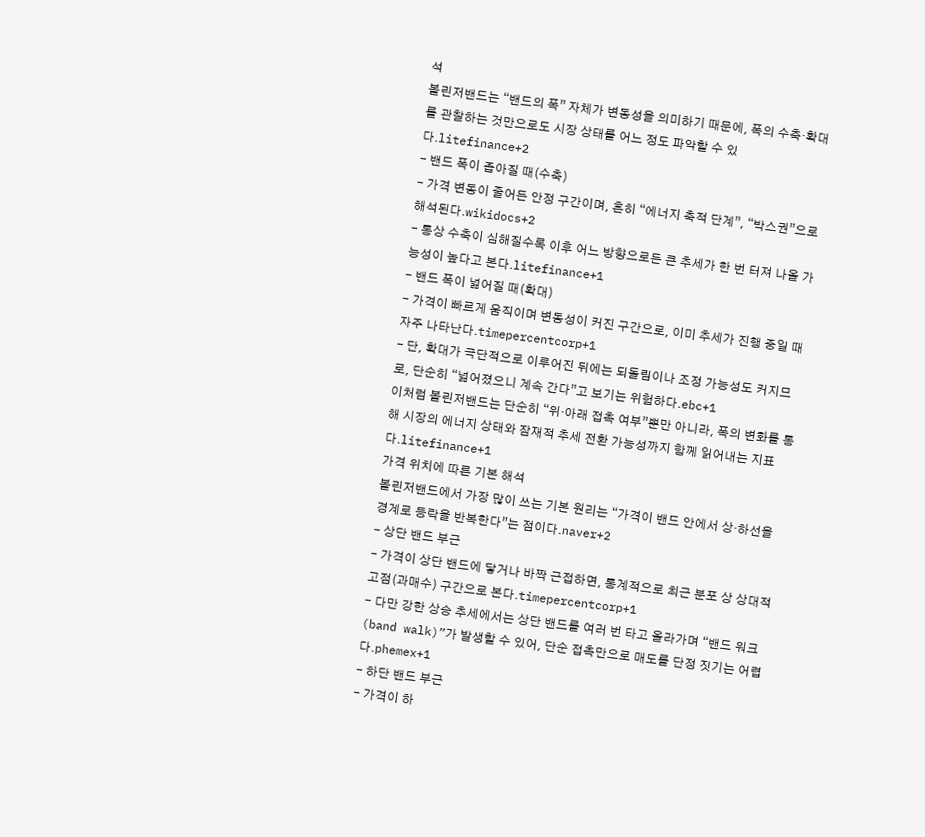석
볼린저밴드는 “밴드의 폭” 자체가 변동성을 의미하기 때문에, 폭의 수축·확대를 관찰하는 것만으로도 시장 상태를 어느 정도 파악할 수 있다.litefinance+2
- 밴드 폭이 좁아질 때(수축)
- 가격 변동이 줄어든 안정 구간이며, 흔히 “에너지 축적 단계”, “박스권”으로 해석된다.wikidocs+2
- 통상 수축이 심해질수록 이후 어느 방향으로든 큰 추세가 한 번 터져 나올 가능성이 높다고 본다.litefinance+1
- 밴드 폭이 넓어질 때(확대)
- 가격이 빠르게 움직이며 변동성이 커진 구간으로, 이미 추세가 진행 중일 때 자주 나타난다.timepercentcorp+1
- 단, 확대가 극단적으로 이루어진 뒤에는 되돌림이나 조정 가능성도 커지므로, 단순히 “넓어졌으니 계속 간다”고 보기는 위험하다.ebc+1
이처럼 볼린저밴드는 단순히 “위·아래 접촉 여부”뿐만 아니라, 폭의 변화를 통해 시장의 에너지 상태와 잠재적 추세 전환 가능성까지 함께 읽어내는 지표다.litefinance+1
가격 위치에 따른 기본 해석
볼린저밴드에서 가장 많이 쓰는 기본 원리는 “가격이 밴드 안에서 상·하선을 경계로 등락을 반복한다”는 점이다.naver+2
- 상단 밴드 부근
- 가격이 상단 밴드에 닿거나 바짝 근접하면, 통계적으로 최근 분포 상 상대적 고점(과매수) 구간으로 본다.timepercentcorp+1
- 다만 강한 상승 추세에서는 상단 밴드를 여러 번 타고 올라가며 “밴드 워크(band walk)”가 발생할 수 있어, 단순 접촉만으로 매도를 단정 짓기는 어렵다.phemex+1
- 하단 밴드 부근
- 가격이 하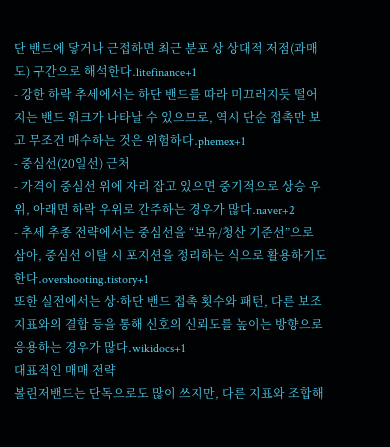단 밴드에 닿거나 근접하면 최근 분포 상 상대적 저점(과매도) 구간으로 해석한다.litefinance+1
- 강한 하락 추세에서는 하단 밴드를 따라 미끄러지듯 떨어지는 밴드 워크가 나타날 수 있으므로, 역시 단순 접촉만 보고 무조건 매수하는 것은 위험하다.phemex+1
- 중심선(20일선) 근처
- 가격이 중심선 위에 자리 잡고 있으면 중기적으로 상승 우위, 아래면 하락 우위로 간주하는 경우가 많다.naver+2
- 추세 추종 전략에서는 중심선을 “보유/청산 기준선”으로 삼아, 중심선 이탈 시 포지션을 정리하는 식으로 활용하기도 한다.overshooting.tistory+1
또한 실전에서는 상·하단 밴드 접촉 횟수와 패턴, 다른 보조지표와의 결합 등을 통해 신호의 신뢰도를 높이는 방향으로 응용하는 경우가 많다.wikidocs+1
대표적인 매매 전략
볼린저밴드는 단독으로도 많이 쓰지만, 다른 지표와 조합해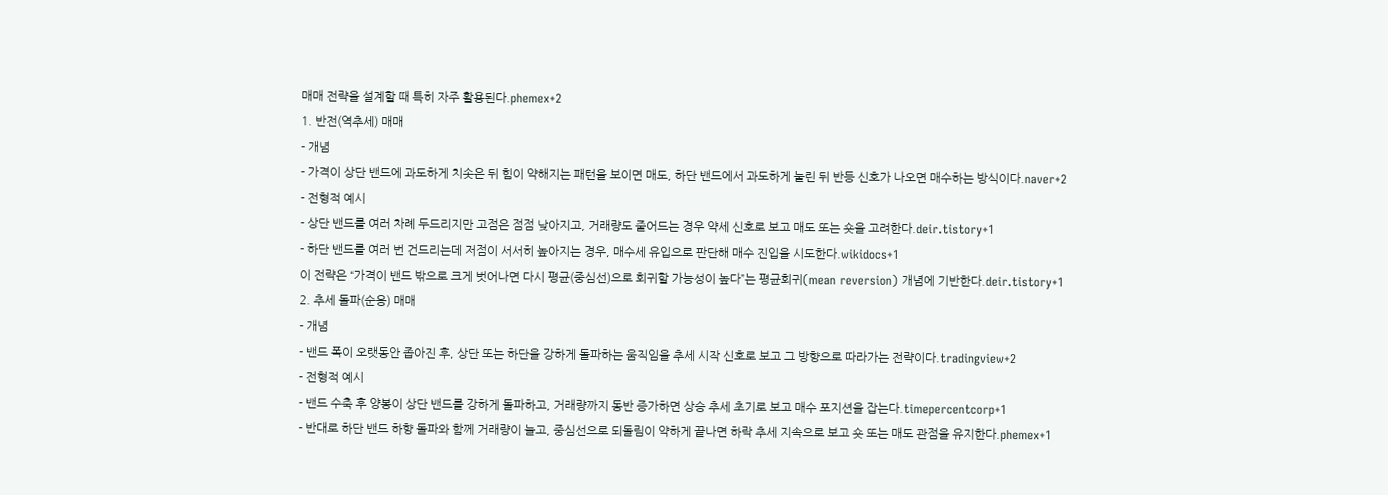매매 전략을 설계할 때 특히 자주 활용된다.phemex+2
1. 반전(역추세) 매매
- 개념
- 가격이 상단 밴드에 과도하게 치솟은 뒤 힘이 약해지는 패턴을 보이면 매도, 하단 밴드에서 과도하게 눌린 뒤 반등 신호가 나오면 매수하는 방식이다.naver+2
- 전형적 예시
- 상단 밴드를 여러 차례 두드리지만 고점은 점점 낮아지고, 거래량도 줄어드는 경우 약세 신호로 보고 매도 또는 숏을 고려한다.deir.tistory+1
- 하단 밴드를 여러 번 건드리는데 저점이 서서히 높아지는 경우, 매수세 유입으로 판단해 매수 진입을 시도한다.wikidocs+1
이 전략은 “가격이 밴드 밖으로 크게 벗어나면 다시 평균(중심선)으로 회귀할 가능성이 높다”는 평균회귀(mean reversion) 개념에 기반한다.deir.tistory+1
2. 추세 돌파(순응) 매매
- 개념
- 밴드 폭이 오랫동안 좁아진 후, 상단 또는 하단을 강하게 돌파하는 움직임을 추세 시작 신호로 보고 그 방향으로 따라가는 전략이다.tradingview+2
- 전형적 예시
- 밴드 수축 후 양봉이 상단 밴드를 강하게 돌파하고, 거래량까지 동반 증가하면 상승 추세 초기로 보고 매수 포지션을 잡는다.timepercentcorp+1
- 반대로 하단 밴드 하향 돌파와 함께 거래량이 늘고, 중심선으로 되돌림이 약하게 끝나면 하락 추세 지속으로 보고 숏 또는 매도 관점을 유지한다.phemex+1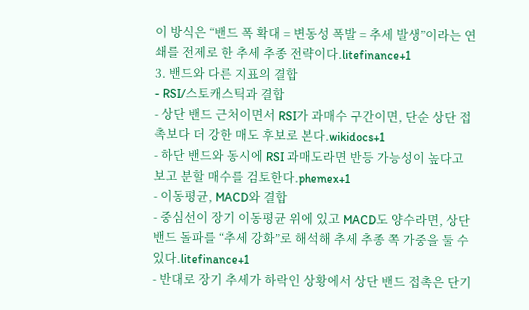이 방식은 “밴드 폭 확대 = 변동성 폭발 = 추세 발생”이라는 연쇄를 전제로 한 추세 추종 전략이다.litefinance+1
3. 밴드와 다른 지표의 결합
- RSI/스토캐스틱과 결합
- 상단 밴드 근처이면서 RSI가 과매수 구간이면, 단순 상단 접촉보다 더 강한 매도 후보로 본다.wikidocs+1
- 하단 밴드와 동시에 RSI 과매도라면 반등 가능성이 높다고 보고 분할 매수를 검토한다.phemex+1
- 이동평균, MACD와 결합
- 중심선이 장기 이동평균 위에 있고 MACD도 양수라면, 상단 밴드 돌파를 “추세 강화”로 해석해 추세 추종 쪽 가중을 둘 수 있다.litefinance+1
- 반대로 장기 추세가 하락인 상황에서 상단 밴드 접촉은 단기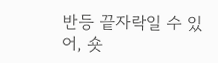반등 끝자락일 수 있어, 숏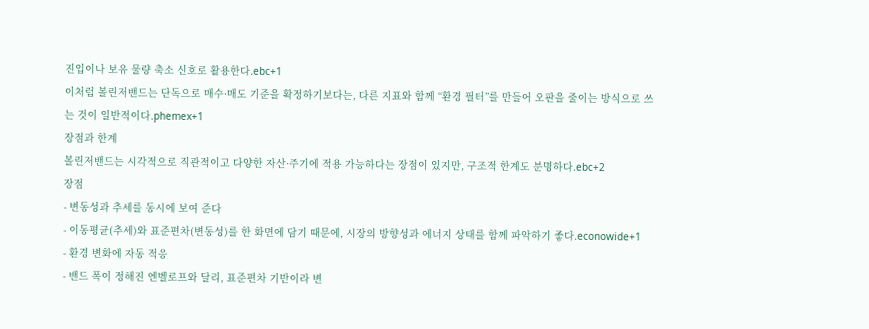진입이나 보유 물량 축소 신호로 활용한다.ebc+1
이처럼 볼린저밴드는 단독으로 매수·매도 기준을 확정하기보다는, 다른 지표와 함께 “환경 필터”를 만들어 오판을 줄이는 방식으로 쓰는 것이 일반적이다.phemex+1
장점과 한계
볼린저밴드는 시각적으로 직관적이고 다양한 자산·주기에 적용 가능하다는 장점이 있지만, 구조적 한계도 분명하다.ebc+2
장점
- 변동성과 추세를 동시에 보여 준다
- 이동평균(추세)와 표준편차(변동성)를 한 화면에 담기 때문에, 시장의 방향성과 에너지 상태를 함께 파악하기 좋다.econowide+1
- 환경 변화에 자동 적응
- 밴드 폭이 정해진 엔벨로프와 달리, 표준편차 기반이라 변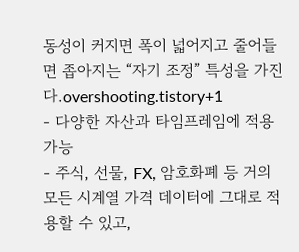동성이 커지면 폭이 넓어지고 줄어들면 좁아지는 “자기 조정” 특성을 가진다.overshooting.tistory+1
- 다양한 자산과 타임프레임에 적용 가능
- 주식, 선물, FX, 암호화폐 등 거의 모든 시계열 가격 데이터에 그대로 적용할 수 있고,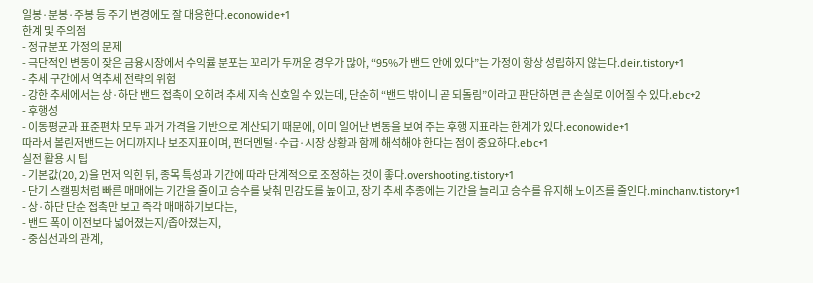일봉·분봉·주봉 등 주기 변경에도 잘 대응한다.econowide+1
한계 및 주의점
- 정규분포 가정의 문제
- 극단적인 변동이 잦은 금융시장에서 수익률 분포는 꼬리가 두꺼운 경우가 많아, “95%가 밴드 안에 있다”는 가정이 항상 성립하지 않는다.deir.tistory+1
- 추세 구간에서 역추세 전략의 위험
- 강한 추세에서는 상·하단 밴드 접촉이 오히려 추세 지속 신호일 수 있는데, 단순히 “밴드 밖이니 곧 되돌림”이라고 판단하면 큰 손실로 이어질 수 있다.ebc+2
- 후행성
- 이동평균과 표준편차 모두 과거 가격을 기반으로 계산되기 때문에, 이미 일어난 변동을 보여 주는 후행 지표라는 한계가 있다.econowide+1
따라서 볼린저밴드는 어디까지나 보조지표이며, 펀더멘털·수급·시장 상황과 함께 해석해야 한다는 점이 중요하다.ebc+1
실전 활용 시 팁
- 기본값(20, 2)을 먼저 익힌 뒤, 종목 특성과 기간에 따라 단계적으로 조정하는 것이 좋다.overshooting.tistory+1
- 단기 스캘핑처럼 빠른 매매에는 기간을 줄이고 승수를 낮춰 민감도를 높이고, 장기 추세 추종에는 기간을 늘리고 승수를 유지해 노이즈를 줄인다.minchanv.tistory+1
- 상·하단 단순 접촉만 보고 즉각 매매하기보다는,
- 밴드 폭이 이전보다 넓어졌는지/좁아졌는지,
- 중심선과의 관계,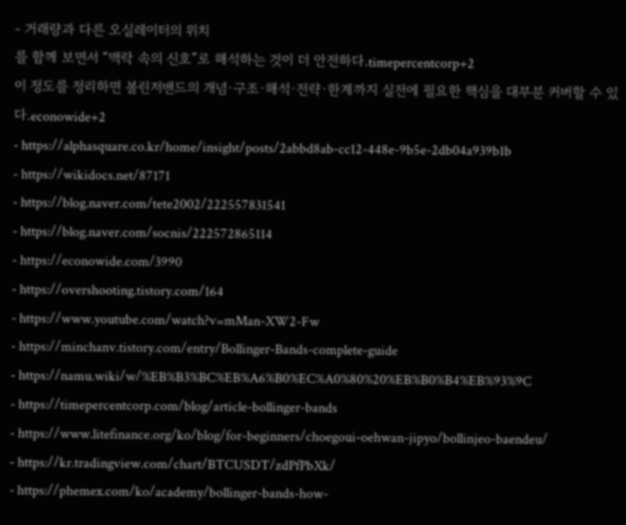- 거래량과 다른 오실레이터의 위치
를 함께 보면서 “맥락 속의 신호”로 해석하는 것이 더 안전하다.timepercentcorp+2
이 정도를 정리하면 볼린저밴드의 개념·구조·해석·전략·한계까지 실전에 필요한 핵심을 대부분 커버할 수 있다.econowide+2
- https://alphasquare.co.kr/home/insight/posts/2abbd8ab-cc12-448e-9b5e-2db04a939b1b
- https://wikidocs.net/87171
- https://blog.naver.com/tete2002/222557831541
- https://blog.naver.com/socnis/222572865114
- https://econowide.com/3990
- https://overshooting.tistory.com/164
- https://www.youtube.com/watch?v=mMan-XW2-Fw
- https://minchanv.tistory.com/entry/Bollinger-Bands-complete-guide
- https://namu.wiki/w/%EB%B3%BC%EB%A6%B0%EC%A0%80%20%EB%B0%B4%EB%93%9C
- https://timepercentcorp.com/blog/article-bollinger-bands
- https://www.litefinance.org/ko/blog/for-beginners/choegoui-oehwan-jipyo/bollinjeo-baendeu/
- https://kr.tradingview.com/chart/BTCUSDT/zdPfPbXk/
- https://phemex.com/ko/academy/bollinger-bands-how-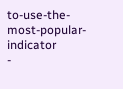to-use-the-most-popular-indicator
-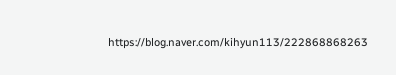https://blog.naver.com/kihyun113/222868868263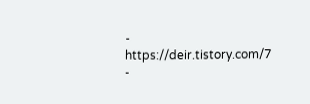- https://deir.tistory.com/7
-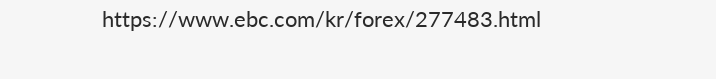https://www.ebc.com/kr/forex/277483.html